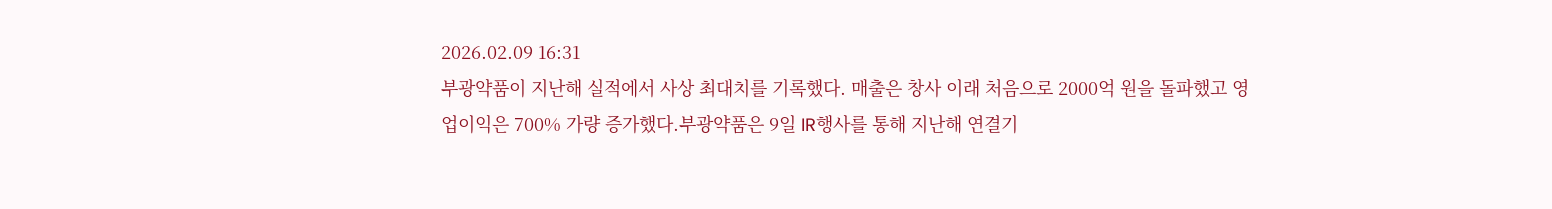2026.02.09 16:31
부광약품이 지난해 실적에서 사상 최대치를 기록했다. 매출은 창사 이래 처음으로 2000억 원을 돌파했고 영업이익은 700% 가량 증가했다.부광약품은 9일 IR행사를 통해 지난해 연결기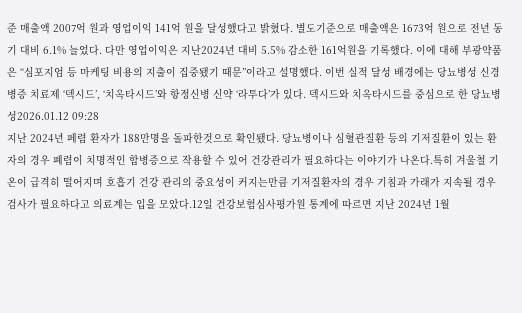준 매출액 2007억 원과 영업이익 141억 원을 달성했다고 밝혔다. 별도기준으로 매출액은 1673억 원으로 전년 동기 대비 6.1% 늘었다. 다만 영업이익은 지난2024년 대비 5.5% 감소한 161억원을 기록했다. 이에 대해 부광약품은 “심포지엄 등 마케팅 비용의 지출이 집중됐기 때문”이라고 설명했다. 이번 실적 달성 배경에는 당뇨병성 신경병증 치료제 ‘덱시드’, ‘치옥타시드’와 항정신병 신약 ‘라투다’가 있다. 덱시드와 치옥타시드를 중심으로 한 당뇨병성2026.01.12 09:28
지난 2024년 페렴 환자가 188만명을 돌파한것으로 확인됐다. 당뇨병이나 심혈관질환 등의 기저질환이 있는 환자의 경우 폐렴이 치명적인 합병증으로 작용할 수 있어 건강관리가 필요하다는 이야기가 나온다.특히 겨울철 기온이 급격히 떨어지며 호흡기 건강 관리의 중요성이 커지는만큼 기저질환자의 경우 기침과 가래가 지속될 경우 검사가 필요하다고 의료계는 입을 모았다.12일 건강보험심사평가원 통계에 따르면 지난 2024년 1월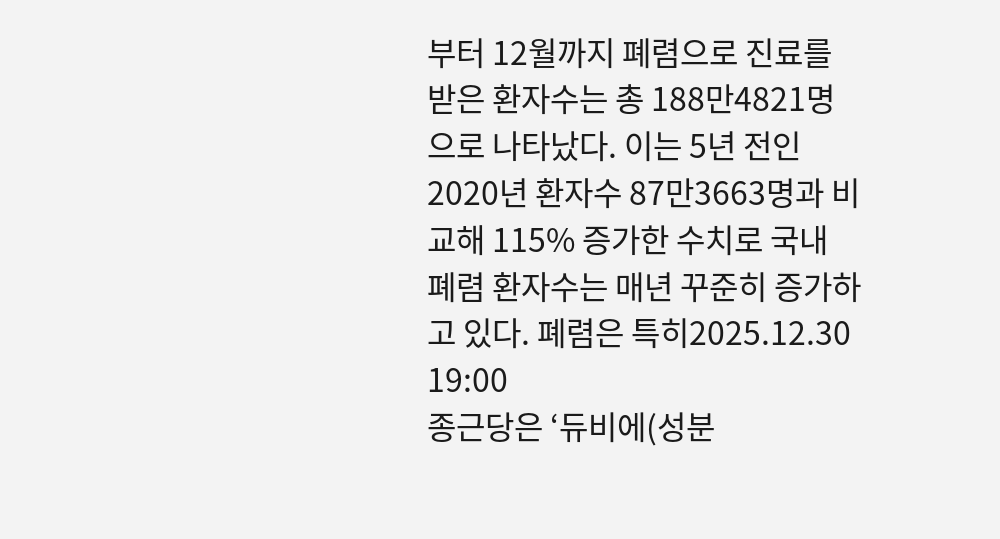부터 12월까지 폐렴으로 진료를 받은 환자수는 총 188만4821명으로 나타났다. 이는 5년 전인 2020년 환자수 87만3663명과 비교해 115% 증가한 수치로 국내 폐렴 환자수는 매년 꾸준히 증가하고 있다. 폐렴은 특히2025.12.30 19:00
종근당은 ‘듀비에(성분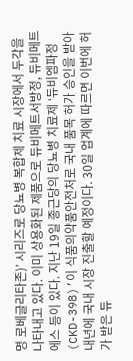명 로베글리타존)’ 시리즈로 당뇨병 복합제 치료 시장에서 두각을 나타내고 있다. 이미 상용화된 제품으로 듀비메트서방정, 듀비메트에스 등이 있다. 지난 19일 종근당의 당뇨병 치료제 ‘듀비엠파정(CKD-398)’이 식품의약품안전처로 국내 품목 허가 승인을 받아 내년에 국내 시장 진출할 예정이다. 30일 업계에 따르면 이번에 허가 받은 듀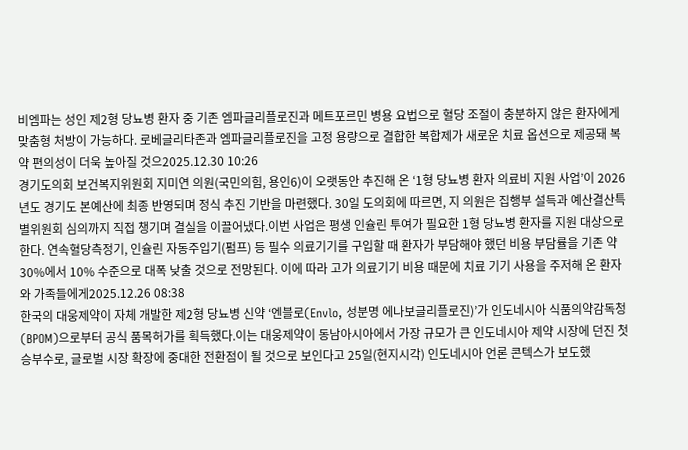비엠파는 성인 제2형 당뇨병 환자 중 기존 엠파글리플로진과 메트포르민 병용 요법으로 혈당 조절이 충분하지 않은 환자에게 맞춤형 처방이 가능하다. 로베글리타존과 엠파글리플로진을 고정 용량으로 결합한 복합제가 새로운 치료 옵션으로 제공돼 복약 편의성이 더욱 높아질 것으2025.12.30 10:26
경기도의회 보건복지위원회 지미연 의원(국민의힘, 용인6)이 오랫동안 추진해 온 ‘1형 당뇨병 환자 의료비 지원 사업’이 2026년도 경기도 본예산에 최종 반영되며 정식 추진 기반을 마련했다. 30일 도의회에 따르면, 지 의원은 집행부 설득과 예산결산특별위원회 심의까지 직접 챙기며 결실을 이끌어냈다.이번 사업은 평생 인슐린 투여가 필요한 1형 당뇨병 환자를 지원 대상으로 한다. 연속혈당측정기, 인슐린 자동주입기(펌프) 등 필수 의료기기를 구입할 때 환자가 부담해야 했던 비용 부담률을 기존 약 30%에서 10% 수준으로 대폭 낮출 것으로 전망된다. 이에 따라 고가 의료기기 비용 때문에 치료 기기 사용을 주저해 온 환자와 가족들에게2025.12.26 08:38
한국의 대웅제약이 자체 개발한 제2형 당뇨병 신약 ‘엔블로(Envlo, 성분명 에나보글리플로진)’가 인도네시아 식품의약감독청(BPOM)으로부터 공식 품목허가를 획득했다.이는 대웅제약이 동남아시아에서 가장 규모가 큰 인도네시아 제약 시장에 던진 첫 승부수로, 글로벌 시장 확장에 중대한 전환점이 될 것으로 보인다고 25일(현지시각) 인도네시아 언론 콘텍스가 보도했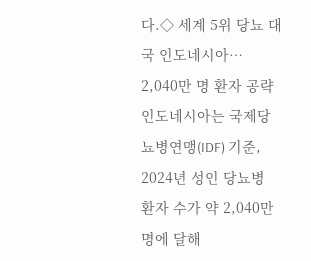다.◇ 세계 5위 당뇨 대국 인도네시아… 2,040만 명 환자 공략인도네시아는 국제당뇨병연맹(IDF) 기준, 2024년 성인 당뇨병 환자 수가 약 2,040만 명에 달해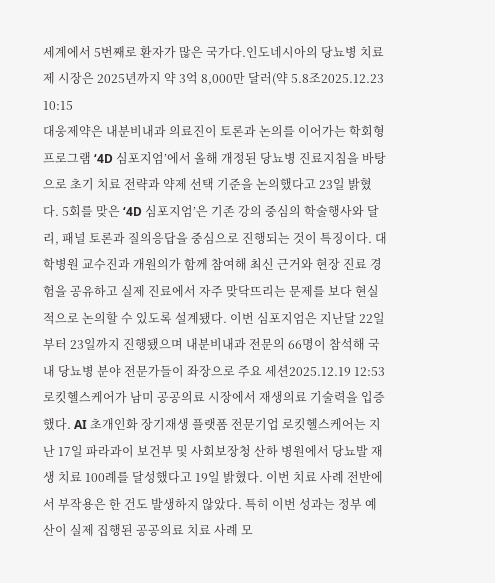세계에서 5번째로 환자가 많은 국가다.인도네시아의 당뇨병 치료제 시장은 2025년까지 약 3억 8,000만 달러(약 5.8조2025.12.23 10:15
대웅제약은 내분비내과 의료진이 토론과 논의를 이어가는 학회형 프로그램 ‘4D 심포지엄’에서 올해 개정된 당뇨병 진료지침을 바탕으로 초기 치료 전략과 약제 선택 기준을 논의했다고 23일 밝혔다. 5회를 맞은 ‘4D 심포지엄’은 기존 강의 중심의 학술행사와 달리, 패널 토론과 질의응답을 중심으로 진행되는 것이 특징이다. 대학병원 교수진과 개원의가 함께 참여해 최신 근거와 현장 진료 경험을 공유하고 실제 진료에서 자주 맞닥뜨리는 문제를 보다 현실적으로 논의할 수 있도록 설계됐다. 이번 심포지엄은 지난달 22일부터 23일까지 진행됐으며 내분비내과 전문의 66명이 참석해 국내 당뇨병 분야 전문가들이 좌장으로 주요 세션2025.12.19 12:53
로킷헬스케어가 남미 공공의료 시장에서 재생의료 기술력을 입증했다. AI 초개인화 장기재생 플랫폼 전문기업 로킷헬스케어는 지난 17일 파라과이 보건부 및 사회보장청 산하 병원에서 당뇨발 재생 치료 100례를 달성했다고 19일 밝혔다. 이번 치료 사례 전반에서 부작용은 한 건도 발생하지 않았다. 특히 이번 성과는 정부 예산이 실제 집행된 공공의료 치료 사례 모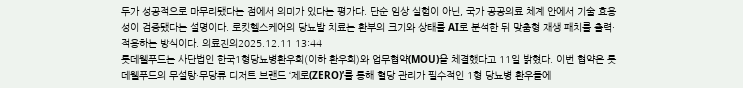두가 성공적으로 마무리됐다는 점에서 의미가 있다는 평가다. 단순 임상 실험이 아닌, 국가 공공의료 체계 안에서 기술 효용성이 검증됐다는 설명이다. 로킷헬스케어의 당뇨발 치료는 환부의 크기와 상태를 AI로 분석한 뒤 맞춤형 재생 패치를 출력·적용하는 방식이다. 의료진의2025.12.11 13:44
롯데웰푸드는 사단법인 한국1형당뇨병환우회(이하 환우회)와 업무협약(MOU)을 체결했다고 11일 밝혔다. 이번 협약은 롯데웰푸드의 무설탕·무당류 디저트 브랜드 ‘제로(ZERO)’를 통해 혈당 관리가 필수적인 1형 당뇨병 환우들에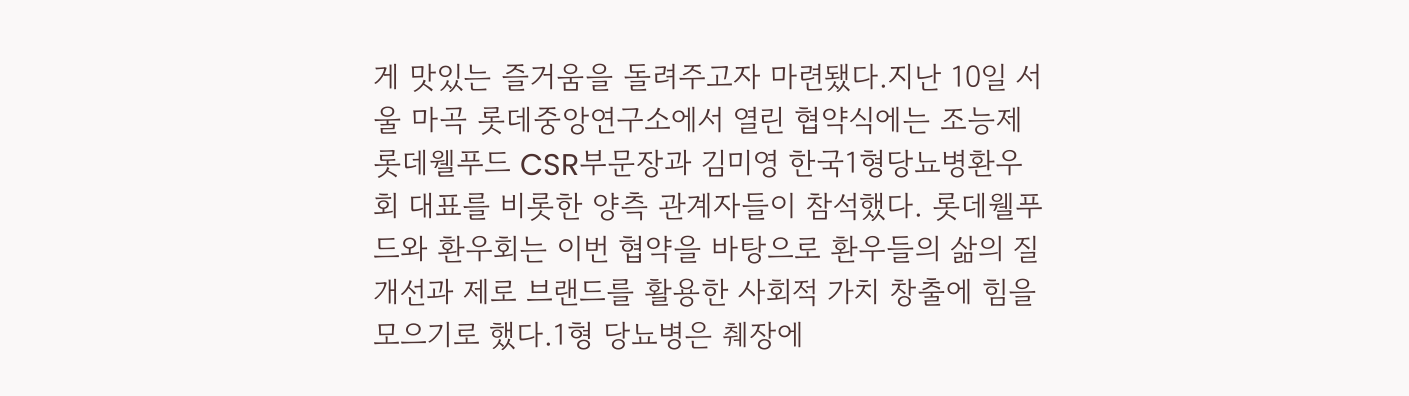게 맛있는 즐거움을 돌려주고자 마련됐다.지난 10일 서울 마곡 롯데중앙연구소에서 열린 협약식에는 조능제 롯데웰푸드 CSR부문장과 김미영 한국1형당뇨병환우회 대표를 비롯한 양측 관계자들이 참석했다. 롯데웰푸드와 환우회는 이번 협약을 바탕으로 환우들의 삶의 질 개선과 제로 브랜드를 활용한 사회적 가치 창출에 힘을 모으기로 했다.1형 당뇨병은 췌장에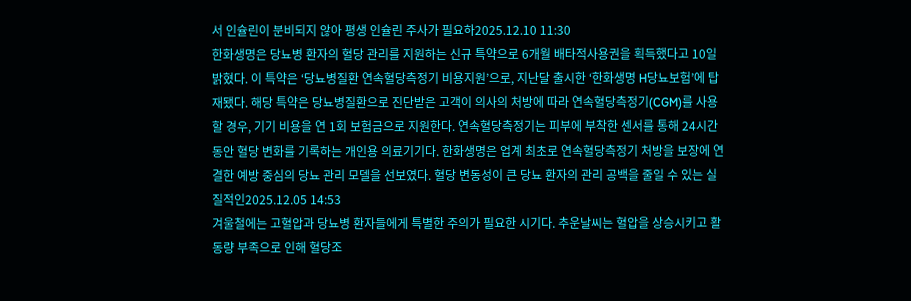서 인슐린이 분비되지 않아 평생 인슐린 주사가 필요하2025.12.10 11:30
한화생명은 당뇨병 환자의 혈당 관리를 지원하는 신규 특약으로 6개월 배타적사용권을 획득했다고 10일 밝혔다. 이 특약은 ‘당뇨병질환 연속혈당측정기 비용지원’으로, 지난달 출시한 ‘한화생명 H당뇨보험’에 탑재됐다. 해당 특약은 당뇨병질환으로 진단받은 고객이 의사의 처방에 따라 연속혈당측정기(CGM)를 사용할 경우, 기기 비용을 연 1회 보험금으로 지원한다. 연속혈당측정기는 피부에 부착한 센서를 통해 24시간 동안 혈당 변화를 기록하는 개인용 의료기기다. 한화생명은 업계 최초로 연속혈당측정기 처방을 보장에 연결한 예방 중심의 당뇨 관리 모델을 선보였다. 혈당 변동성이 큰 당뇨 환자의 관리 공백을 줄일 수 있는 실질적인2025.12.05 14:53
겨울철에는 고혈압과 당뇨병 환자들에게 특별한 주의가 필요한 시기다. 추운날씨는 혈압을 상승시키고 활동량 부족으로 인해 혈당조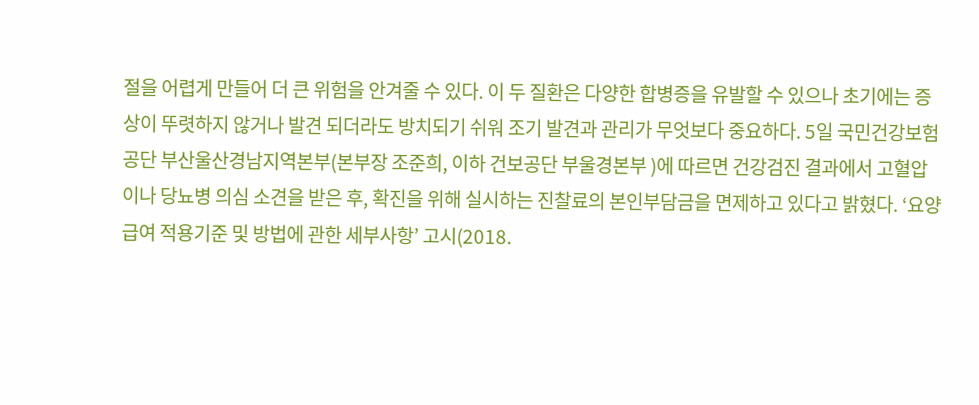절을 어렵게 만들어 더 큰 위험을 안겨줄 수 있다. 이 두 질환은 다양한 합병증을 유발할 수 있으나 초기에는 증상이 뚜렷하지 않거나 발견 되더라도 방치되기 쉬워 조기 발견과 관리가 무엇보다 중요하다. 5일 국민건강보험공단 부산울산경남지역본부(본부장 조준희, 이하 건보공단 부울경본부 )에 따르면 건강검진 결과에서 고혈압이나 당뇨병 의심 소견을 받은 후, 확진을 위해 실시하는 진찰료의 본인부담금을 면제하고 있다고 밝혔다. ‘요양급여 적용기준 및 방법에 관한 세부사항’ 고시(2018.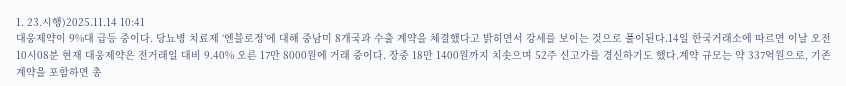1. 23.시행)2025.11.14 10:41
대웅제약이 9%대 급등 중이다. 당뇨병 치료제 ‘엔블로정’에 대해 중남미 8개국과 수출 계약을 체결했다고 밝히면서 강세를 보이는 것으로 풀이된다.14일 한국거래소에 따르면 이날 오전 10시08분 현재 대웅제약은 전거래일 대비 9.40% 오른 17만 8000원에 거래 중이다. 장중 18만 1400원까지 치솟으며 52주 신고가를 경신하기도 했다.계약 규모는 약 337억원으로, 기존 계약을 포함하면 총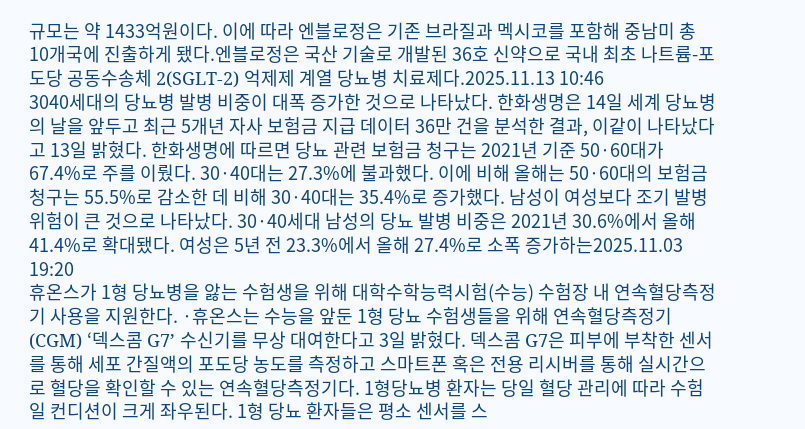규모는 약 1433억원이다. 이에 따라 엔블로정은 기존 브라질과 멕시코를 포함해 중남미 총 10개국에 진출하게 됐다.엔블로정은 국산 기술로 개발된 36호 신약으로 국내 최초 나트륨-포도당 공동수송체 2(SGLT-2) 억제제 계열 당뇨병 치료제다.2025.11.13 10:46
3040세대의 당뇨병 발병 비중이 대폭 증가한 것으로 나타났다. 한화생명은 14일 세계 당뇨병의 날을 앞두고 최근 5개년 자사 보험금 지급 데이터 36만 건을 분석한 결과, 이같이 나타났다고 13일 밝혔다. 한화생명에 따르면 당뇨 관련 보험금 청구는 2021년 기준 50·60대가 67.4%로 주를 이뤘다. 30·40대는 27.3%에 불과했다. 이에 비해 올해는 50·60대의 보험금 청구는 55.5%로 감소한 데 비해 30·40대는 35.4%로 증가했다. 남성이 여성보다 조기 발병 위험이 큰 것으로 나타났다. 30·40세대 남성의 당뇨 발병 비중은 2021년 30.6%에서 올해 41.4%로 확대됐다. 여성은 5년 전 23.3%에서 올해 27.4%로 소폭 증가하는2025.11.03 19:20
휴온스가 1형 당뇨병을 앓는 수험생을 위해 대학수학능력시험(수능) 수험장 내 연속혈당측정기 사용을 지원한다. ·휴온스는 수능을 앞둔 1형 당뇨 수험생들을 위해 연속혈당측정기(CGM) ‘덱스콤 G7’ 수신기를 무상 대여한다고 3일 밝혔다. 덱스콤 G7은 피부에 부착한 센서를 통해 세포 간질액의 포도당 농도를 측정하고 스마트폰 혹은 전용 리시버를 통해 실시간으로 혈당을 확인할 수 있는 연속혈당측정기다. 1형당뇨병 환자는 당일 혈당 관리에 따라 수험일 컨디션이 크게 좌우된다. 1형 당뇨 환자들은 평소 센서를 스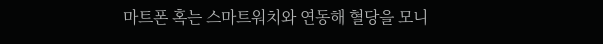마트폰 혹는 스마트워치와 연동해 혈당을 모니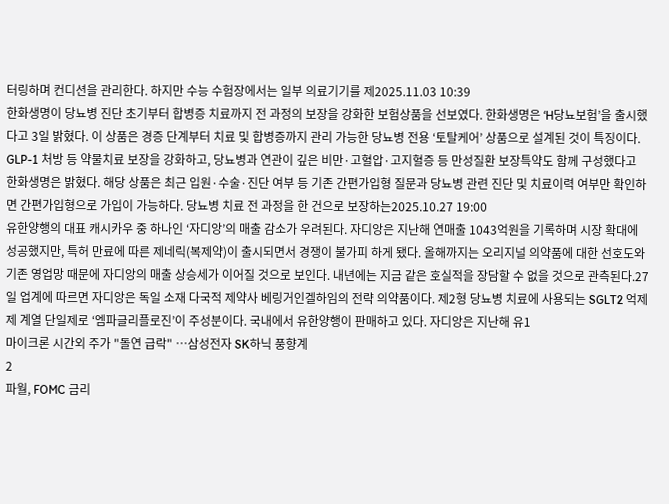터링하며 컨디션을 관리한다. 하지만 수능 수험장에서는 일부 의료기기를 제2025.11.03 10:39
한화생명이 당뇨병 진단 초기부터 합병증 치료까지 전 과정의 보장을 강화한 보험상품을 선보였다. 한화생명은 ‘H당뇨보험’을 출시했다고 3일 밝혔다. 이 상품은 경증 단계부터 치료 및 합병증까지 관리 가능한 당뇨병 전용 ‘토탈케어’ 상품으로 설계된 것이 특징이다. GLP-1 처방 등 약물치료 보장을 강화하고, 당뇨병과 연관이 깊은 비만·고혈압·고지혈증 등 만성질환 보장특약도 함께 구성했다고 한화생명은 밝혔다. 해당 상품은 최근 입원·수술·진단 여부 등 기존 간편가입형 질문과 당뇨병 관련 진단 및 치료이력 여부만 확인하면 간편가입형으로 가입이 가능하다. 당뇨병 치료 전 과정을 한 건으로 보장하는2025.10.27 19:00
유한양행의 대표 캐시카우 중 하나인 ‘자디앙’의 매출 감소가 우려된다. 자디앙은 지난해 연매출 1043억원을 기록하며 시장 확대에 성공했지만, 특허 만료에 따른 제네릭(복제약)이 출시되면서 경쟁이 불가피 하게 됐다. 올해까지는 오리지널 의약품에 대한 선호도와 기존 영업망 때문에 자디앙의 매출 상승세가 이어질 것으로 보인다. 내년에는 지금 같은 호실적을 장담할 수 없을 것으로 관측된다.27일 업계에 따르면 자디앙은 독일 소재 다국적 제약사 베링거인겔하임의 전략 의약품이다. 제2형 당뇨병 치료에 사용되는 SGLT2 억제제 계열 단일제로 ‘엠파글리플로진’이 주성분이다. 국내에서 유한양행이 판매하고 있다. 자디앙은 지난해 유1
마이크론 시간외 주가 "돌연 급락" …삼성전자 SK하닉 풍향계
2
파월, FOMC 금리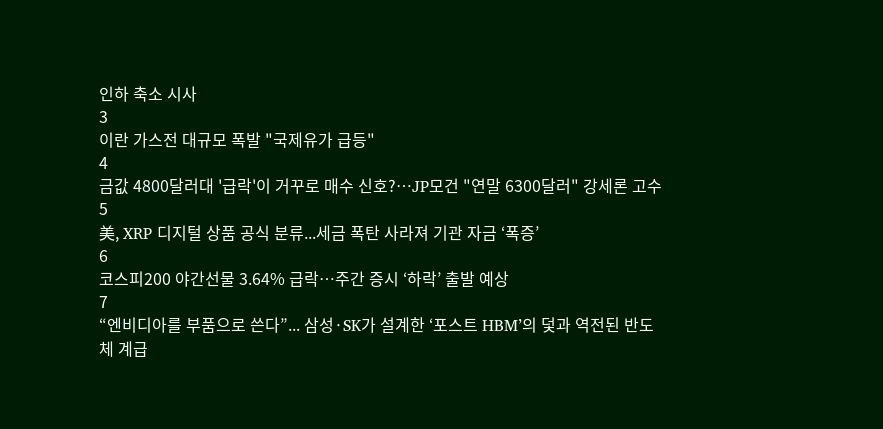인하 축소 시사
3
이란 가스전 대규모 폭발 "국제유가 급등"
4
금값 4800달러대 '급락'이 거꾸로 매수 신호?…JP모건 "연말 6300달러" 강세론 고수
5
美, XRP 디지털 상품 공식 분류...세금 폭탄 사라져 기관 자금 ‘폭증’
6
코스피200 야간선물 3.64% 급락…주간 증시 ‘하락’ 출발 예상
7
“엔비디아를 부품으로 쓴다”... 삼성·SK가 설계한 ‘포스트 HBM’의 덫과 역전된 반도체 계급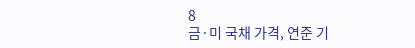8
금·미 국채 가격, 연준 기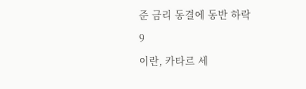준 금리 동결에 동반 하락
9
이란, 카타르 세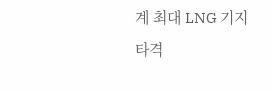계 최대 LNG 기지 타격